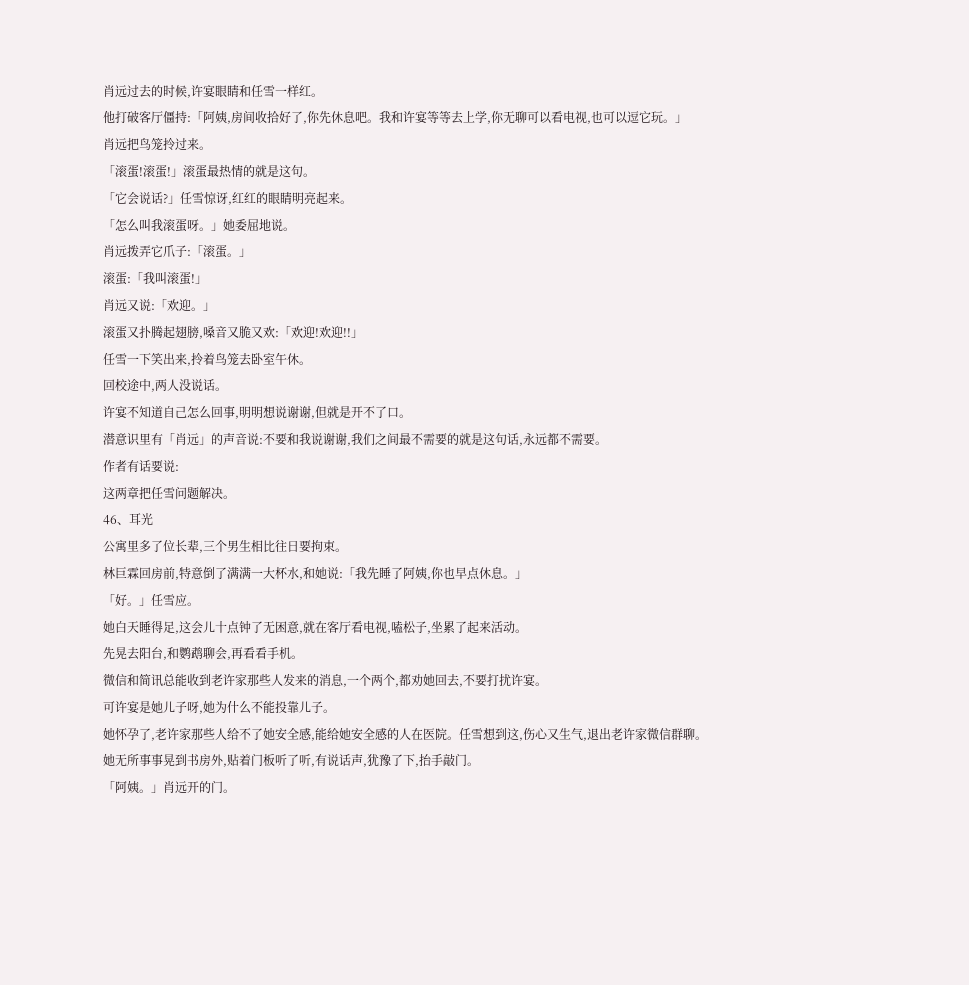肖远过去的时候,许宴眼睛和任雪一样红。
他打破客厅僵持:「阿姨,房间收拾好了,你先休息吧。我和许宴等等去上学,你无聊可以看电视,也可以逗它玩。」
肖远把鸟笼拎过来。
「滚蛋!滚蛋!」滚蛋最热情的就是这句。
「它会说话?」任雪惊讶,红红的眼睛明亮起来。
「怎么叫我滚蛋呀。」她委屈地说。
肖远拨弄它爪子:「滚蛋。」
滚蛋:「我叫滚蛋!」
肖远又说:「欢迎。」
滚蛋又扑腾起翅膀,嗓音又脆又欢:「欢迎!欢迎!!」
任雪一下笑出来,拎着鸟笼去卧室午休。
回校途中,两人没说话。
许宴不知道自己怎么回事,明明想说谢谢,但就是开不了口。
潜意识里有「肖远」的声音说:不要和我说谢谢,我们之间最不需要的就是这句话,永远都不需要。
作者有话要说:
这两章把任雪问题解决。
46、耳光
公寓里多了位长辈,三个男生相比往日要拘束。
林巨霖回房前,特意倒了满满一大杯水,和她说:「我先睡了阿姨,你也早点休息。」
「好。」任雪应。
她白天睡得足,这会儿十点钟了无困意,就在客厅看电视,嗑松子,坐累了起来活动。
先晃去阳台,和鹦鹉聊会,再看看手机。
微信和简讯总能收到老许家那些人发来的消息,一个两个,都劝她回去,不要打扰许宴。
可许宴是她儿子呀,她为什么不能投靠儿子。
她怀孕了,老许家那些人给不了她安全感,能给她安全感的人在医院。任雪想到这,伤心又生气,退出老许家微信群聊。
她无所事事晃到书房外,贴着门板听了听,有说话声,犹豫了下,抬手敲门。
「阿姨。」肖远开的门。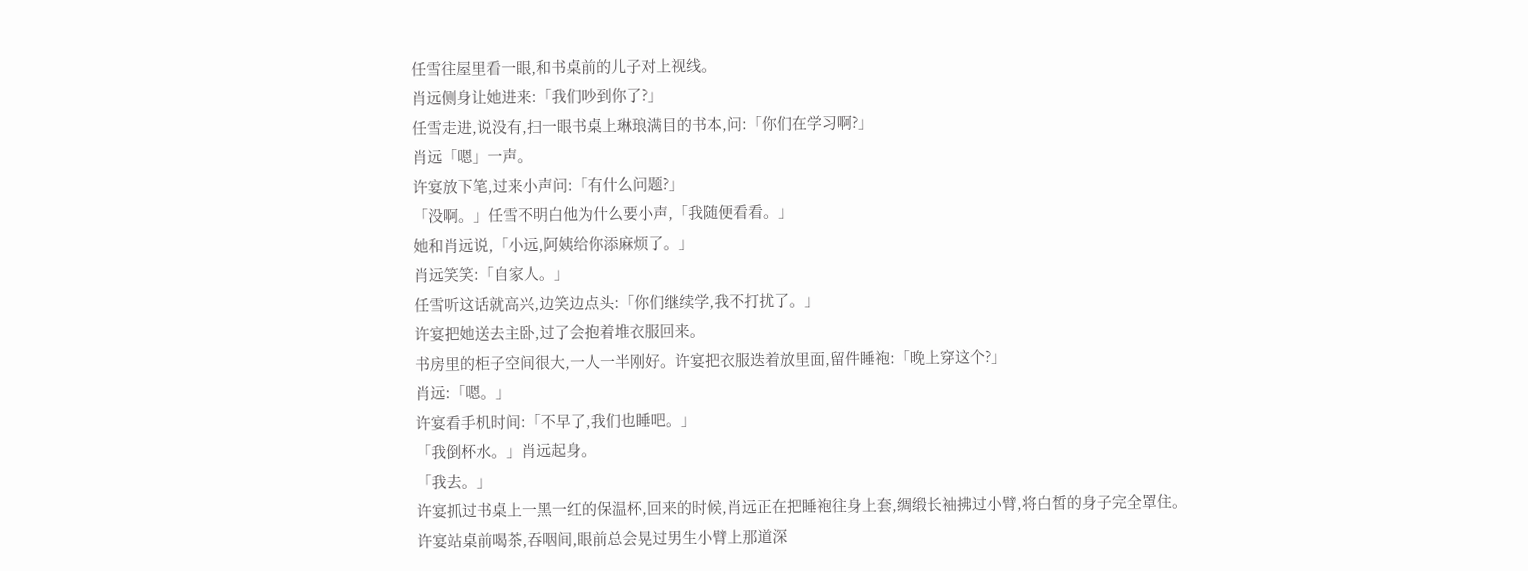任雪往屋里看一眼,和书桌前的儿子对上视线。
肖远侧身让她进来:「我们吵到你了?」
任雪走进,说没有,扫一眼书桌上琳琅满目的书本,问:「你们在学习啊?」
肖远「嗯」一声。
许宴放下笔,过来小声问:「有什么问题?」
「没啊。」任雪不明白他为什么要小声,「我随便看看。」
她和肖远说,「小远,阿姨给你添麻烦了。」
肖远笑笑:「自家人。」
任雪听这话就高兴,边笑边点头:「你们继续学,我不打扰了。」
许宴把她送去主卧,过了会抱着堆衣服回来。
书房里的柜子空间很大,一人一半刚好。许宴把衣服迭着放里面,留件睡袍:「晚上穿这个?」
肖远:「嗯。」
许宴看手机时间:「不早了,我们也睡吧。」
「我倒杯水。」肖远起身。
「我去。」
许宴抓过书桌上一黑一红的保温杯,回来的时候,肖远正在把睡袍往身上套,绸缎长袖拂过小臂,将白皙的身子完全罩住。
许宴站桌前喝茶,吞咽间,眼前总会晃过男生小臂上那道深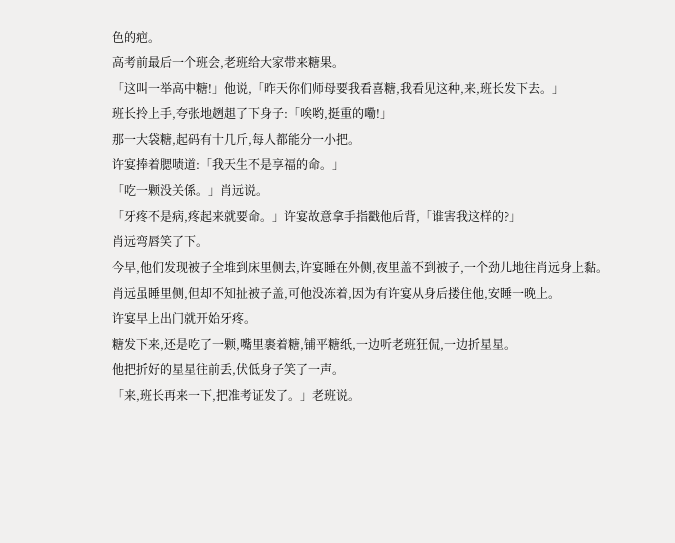色的疤。
高考前最后一个班会,老班给大家带来糖果。
「这叫一举高中糖!」他说,「昨天你们师母要我看喜糖,我看见这种,来,班长发下去。」
班长拎上手,夸张地趔趄了下身子:「唉哟,挺重的嘞!」
那一大袋糖,起码有十几斤,每人都能分一小把。
许宴捧着腮啧道:「我天生不是享福的命。」
「吃一颗没关係。」肖远说。
「牙疼不是病,疼起来就要命。」许宴故意拿手指戳他后背,「谁害我这样的?」
肖远弯唇笑了下。
今早,他们发现被子全堆到床里侧去,许宴睡在外侧,夜里盖不到被子,一个劲儿地往肖远身上黏。
肖远虽睡里侧,但却不知扯被子盖,可他没冻着,因为有许宴从身后搂住他,安睡一晚上。
许宴早上出门就开始牙疼。
糖发下来,还是吃了一颗,嘴里裹着糖,铺平糖纸,一边听老班狂侃,一边折星星。
他把折好的星星往前丢,伏低身子笑了一声。
「来,班长再来一下,把准考证发了。」老班说。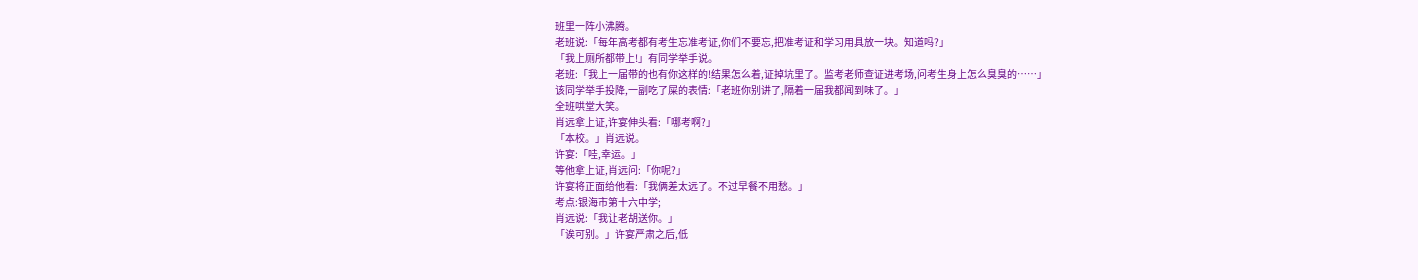班里一阵小沸腾。
老班说:「每年高考都有考生忘准考证,你们不要忘,把准考证和学习用具放一块。知道吗?」
「我上厕所都带上!」有同学举手说。
老班:「我上一届带的也有你这样的!结果怎么着,证掉坑里了。监考老师查证进考场,问考生身上怎么臭臭的……」
该同学举手投降,一副吃了屎的表情:「老班你别讲了,隔着一届我都闻到味了。」
全班哄堂大笑。
肖远拿上证,许宴伸头看:「哪考啊?」
「本校。」肖远说。
许宴:「哇,幸运。」
等他拿上证,肖远问:「你呢?」
许宴将正面给他看:「我俩差太远了。不过早餐不用愁。」
考点:银海市第十六中学;
肖远说:「我让老胡送你。」
「诶可别。」许宴严肃之后,低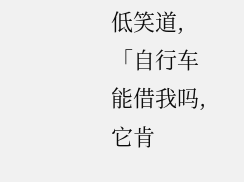低笑道,「自行车能借我吗,它肯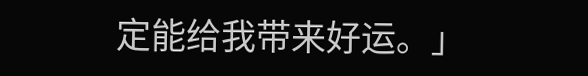定能给我带来好运。」